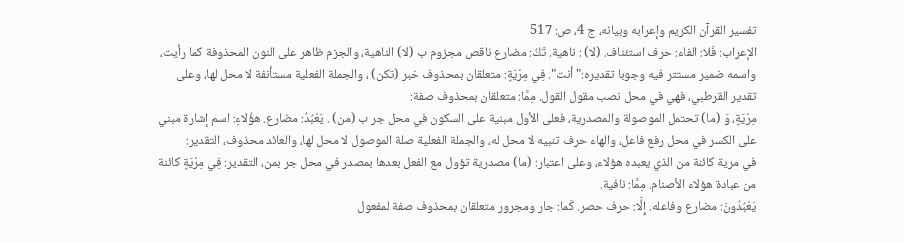تفسير القرآن الكريم وإعرابه وبيانه، ج 4، ص: 517
الإعراب: فَلا: الفاء: حرف استئناف. (لا) : ناهية. تَكُ: مضارع ناقص مجزوم ب (لا) الناهية، والجزم ظاهر على النون المحذوفة كما رأيت، واسمه ضمير مستتر فيه وجوبا تقديره:"أنت". فِي مِرْيَةٍ: متعلقان بمحذوف خبر (تكن) ، والجملة الفعلية مستأنفة لا محل لها، وعلى تقدير القرطبي، فهي في محل نصب مقول القول. مِمَّا: متعلقان بمحذوف صفة:
مِرْيَةٍ، وَ (ما) تحتمل الموصولة والمصدرية، فعلى الأول مبنية على السكون في محل جر ب (من) . يَعْبُدُ: مضارع. هؤُلاءِ: اسم إشارة مبني على الكسر في محل رفع فاعل، والهاء حرف تنبيه لا محل له، والجملة الفعلية صلة الموصول لا محل لها، والعائد محذوف، التقدير:
في مرية كائنة من الذي يعبده هؤلاء، وعلى اعتبار: (ما) مصدرية تؤول مع الفعل بعدها بمصدر في محل جر بمن، التقدير: فِي مِرْيَةٍ كائنة من عبادة هؤلاء الأصنام. مِمَّا: نافية.
يَعْبُدُونَ: مضارع وفاعله. إِلَّا: حرف حصر. كَما: جار ومجرور متعلقان بمحذوف صفة لمفعول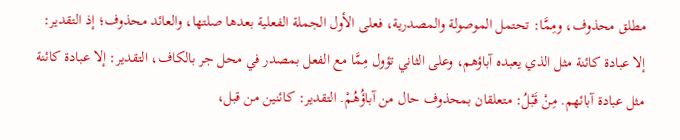مطلق محذوف، ومِمَّا: تحتمل الموصولة والمصدرية، فعلى الأول الجملة الفعلية بعدها صلتها، والعائد محذوف؛ إذ التقدير: إلا عبادة كائنة مثل الذي يعبده آباؤهم، وعلى الثاني تؤول مِمَّا مع الفعل بمصدر في محل جر بالكاف، التقدير: إلا عبادة كائنة مثل عبادة آبائهم. مِنْ قَبْلُ: متعلقان بمحذوف حال من آباؤُهُمْ. التقدير: كائنين من قبل،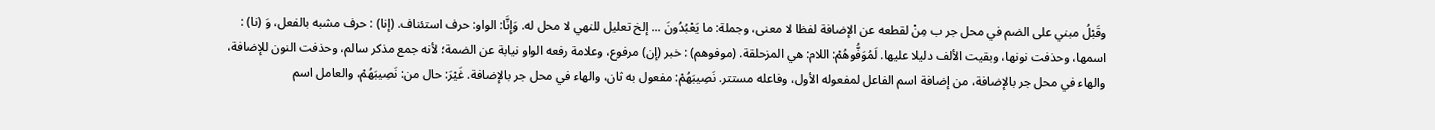وقَبْلُ مبني على الضم في محل جر ب مِنْ لقطعه عن الإضافة لفظا لا معنى، وجملة: ما يَعْبُدُونَ ... إلخ تعليل للنهي لا محل له. وَإِنَّا: الواو: حرف استئناف. (إنا) : حرف مشبه بالفعل، وَ (نا) : اسمها، وحذفت نونها، وبقيت الألف دليلا عليها. لَمُوَفُّوهُمْ: اللام: هي المزحلقة. (موفوهم) : خبر (إن) مرفوع، وعلامة رفعه الواو نيابة عن الضمة؛ لأنه جمع مذكر سالم، وحذفت النون للإضافة، والهاء في محل جر بالإضافة، من إضافة اسم الفاعل لمفعوله الأول، وفاعله مستتر. نَصِيبَهُمْ: مفعول به ثان، والهاء في محل جر بالإضافة. غَيْرَ: حال من: نَصِيبَهُمْ، والعامل اسم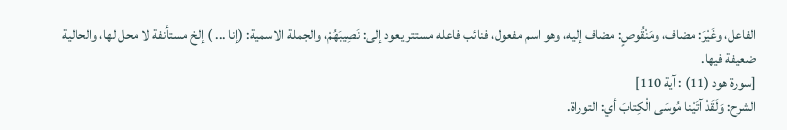الفاعل، وغَيْرَ: مضاف، ومَنْقُوصٍ: مضاف إليه، وهو اسم مفعول، فنائب فاعله مستتر يعود إلى: نَصِيبَهُمْ، والجملة الاسمية: (إنا ... ) إلخ مستأنفة لا محل لها، والحالية ضعيفة فيها.
[سورة هود (11) : آية 110]
الشرح: وَلَقَدْ آتَيْنا مُوسَى الْكِتابَ أي: التوراة.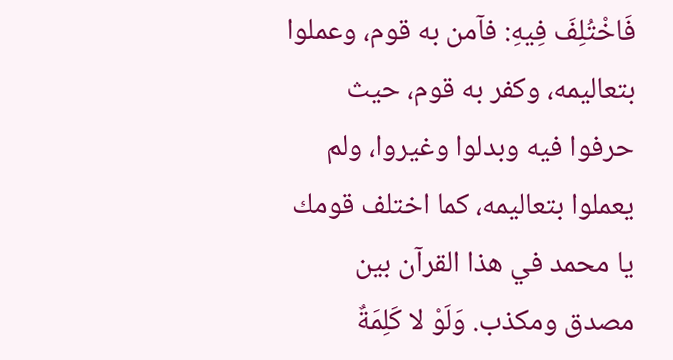فَاخْتُلِفَ فِيهِ: فآمن به قوم، وعملوا بتعاليمه، وكفر به قوم، حيث حرفوا فيه وبدلوا وغيروا، ولم يعملوا بتعاليمه، كما اختلف قومك يا محمد في هذا القرآن بين مصدق ومكذب. وَلَوْ لا كَلِمَةٌ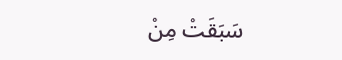سَبَقَتْ مِنْ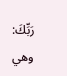رَبِّكَ: وهي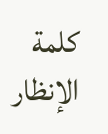كلمة الإنظار